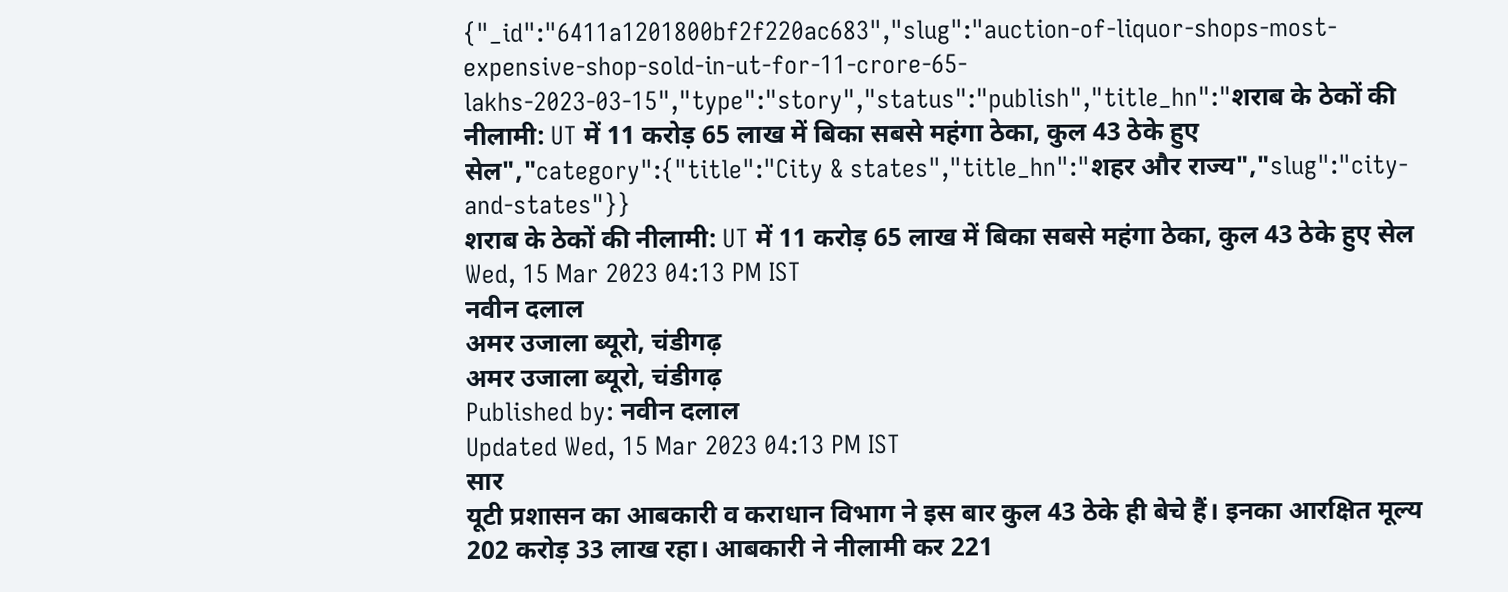{"_id":"6411a1201800bf2f220ac683","slug":"auction-of-liquor-shops-most-expensive-shop-sold-in-ut-for-11-crore-65-lakhs-2023-03-15","type":"story","status":"publish","title_hn":"शराब के ठेकों की नीलामी: UT में 11 करोड़ 65 लाख में बिका सबसे महंगा ठेका, कुल 43 ठेके हुए सेल","category":{"title":"City & states","title_hn":"शहर और राज्य","slug":"city-and-states"}}
शराब के ठेकों की नीलामी: UT में 11 करोड़ 65 लाख में बिका सबसे महंगा ठेका, कुल 43 ठेके हुए सेल
Wed, 15 Mar 2023 04:13 PM IST
नवीन दलाल
अमर उजाला ब्यूरो, चंडीगढ़
अमर उजाला ब्यूरो, चंडीगढ़
Published by: नवीन दलाल
Updated Wed, 15 Mar 2023 04:13 PM IST
सार
यूटी प्रशासन का आबकारी व कराधान विभाग ने इस बार कुल 43 ठेके ही बेचे हैं। इनका आरक्षित मूल्य 202 करोड़ 33 लाख रहा। आबकारी ने नीलामी कर 221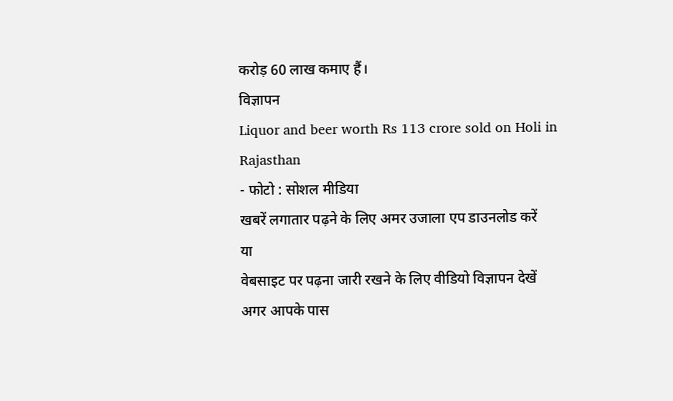करोड़ 60 लाख कमाए हैं।
विज्ञापन
Liquor and beer worth Rs 113 crore sold on Holi in Rajasthan
- फोटो : सोशल मीडिया
खबरें लगातार पढ़ने के लिए अमर उजाला एप डाउनलोड करें
या
वेबसाइट पर पढ़ना जारी रखने के लिए वीडियो विज्ञापन देखें
अगर आपके पास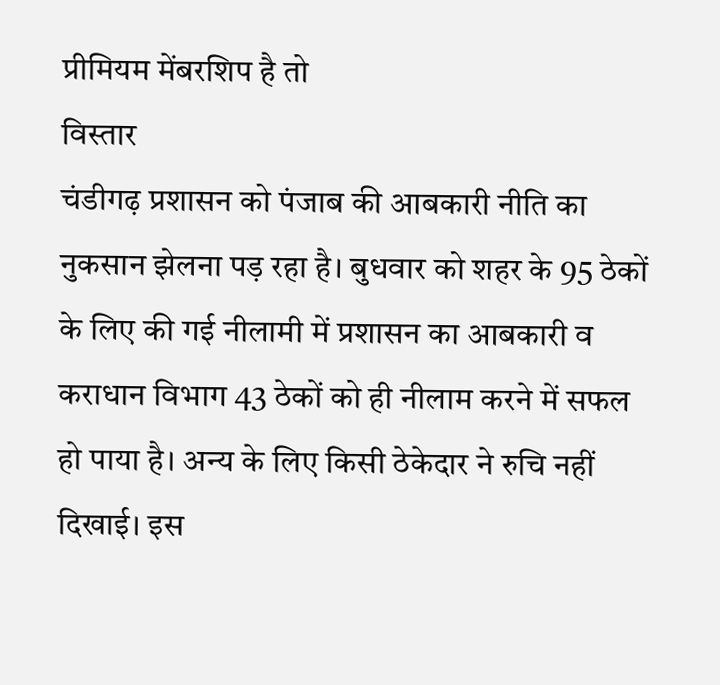प्रीमियम मेंबरशिप है तो
विस्तार
चंडीगढ़ प्रशासन को पंजाब की आबकारी नीति का नुकसान झेलना पड़ रहा है। बुधवार को शहर के 95 ठेकों के लिए की गई नीलामी में प्रशासन का आबकारी व कराधान विभाग 43 ठेकों को ही नीलाम करने में सफल हो पाया है। अन्य के लिए किसी ठेकेदार ने रुचि नहीं दिखाई। इस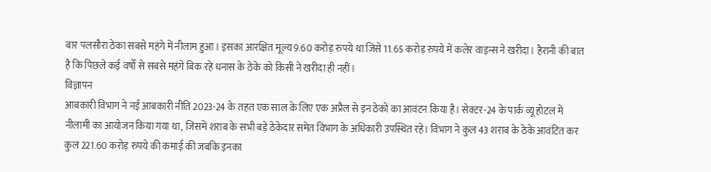बार पलसौरा ठेका सबसे महंगे में नीलाम हुआ। इसका आरक्षित मूल्य 9.60 करोड़ रुपये था जिसे 11.65 करोड़ रुपये में कलेर वाइन्स ने खरीदा। हैरानी की बात है कि पिछले कई वर्षों से सबसे महंगे बिक रहे धनास के ठेके को किसी ने खरीदा ही नहीं।
विज्ञापन
आबकारी विभाग ने नई आबकारी नीति 2023-24 के तहत एक साल के लिए एक अप्रैल से इन ठेकों का आवंटन किया है। सेक्टर-24 के पार्क व्यू होटल में नीलामी का आयोजन किया गया था, जिसमें शराब के सभी बड़े ठेकेदार समेत विभाग के अधिकारी उपस्थित रहे। विभाग ने कुल 43 शराब के ठेके आवंटित कर कुल 221.60 करोड़ रुपये की कमाई की जबकि इनका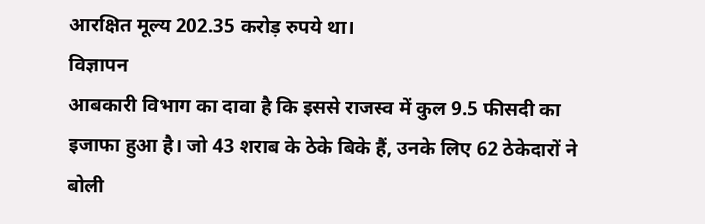आरक्षित मूल्य 202.35 करोड़ रुपये था।
विज्ञापन
आबकारी विभाग का दावा है कि इससे राजस्व में कुल 9.5 फीसदी का इजाफा हुआ है। जो 43 शराब के ठेके बिके हैं, उनके लिए 62 ठेकेदारों ने बोली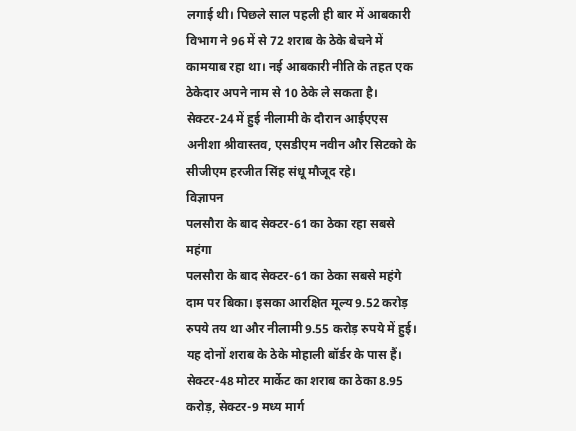लगाई थी। पिछले साल पहली ही बार में आबकारी विभाग ने 96 में से 72 शराब के ठेके बेचने में कामयाब रहा था। नई आबकारी नीति के तहत एक ठेकेदार अपने नाम से 10 ठेके ले सकता है। सेक्टर-24 में हुई नीलामी के दौरान आईएएस अनीशा श्रीवास्तव, एसडीएम नवीन और सिटको के सीजीएम हरजीत सिंह संधू मौजूद रहे।
विज्ञापन
पलसौरा के बाद सेक्टर-61 का ठेका रहा सबसे महंगा
पलसौरा के बाद सेक्टर-61 का ठेका सबसे महंगे दाम पर बिका। इसका आरक्षित मूल्य 9.52 करोड़ रुपये तय था और नीलामी 9.55 करोड़ रुपये में हुई। यह दोनों शराब के ठेके मोहाली बॉर्डर के पास हैं। सेक्टर-48 मोटर मार्केट का शराब का ठेका 8.95 करोड़, सेक्टर-9 मध्य मार्ग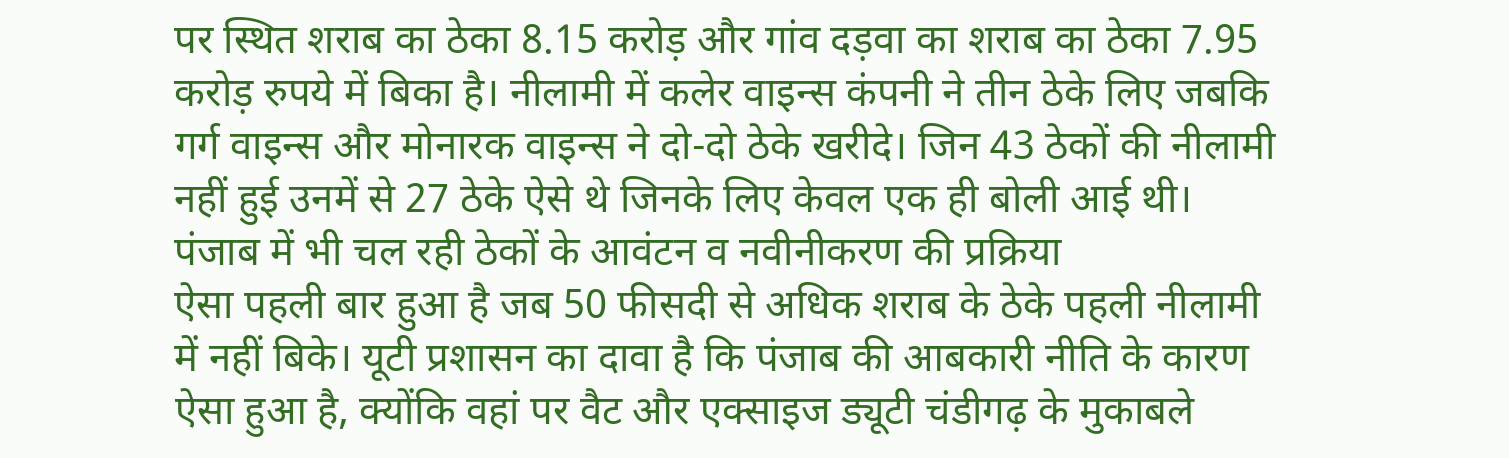पर स्थित शराब का ठेका 8.15 करोड़ और गांव दड़वा का शराब का ठेका 7.95 करोड़ रुपये में बिका है। नीलामी में कलेर वाइन्स कंपनी ने तीन ठेके लिए जबकि गर्ग वाइन्स और मोनारक वाइन्स ने दो-दो ठेके खरीदे। जिन 43 ठेकों की नीलामी नहीं हुई उनमें से 27 ठेके ऐसे थे जिनके लिए केवल एक ही बोली आई थी।
पंजाब में भी चल रही ठेकों के आवंटन व नवीनीकरण की प्रक्रिया
ऐसा पहली बार हुआ है जब 50 फीसदी से अधिक शराब के ठेके पहली नीलामी में नहीं बिके। यूटी प्रशासन का दावा है कि पंजाब की आबकारी नीति के कारण ऐसा हुआ है, क्योंकि वहां पर वैट और एक्साइज ड्यूटी चंडीगढ़ के मुकाबले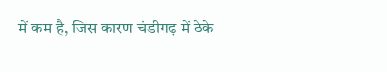में कम है, जिस कारण चंडीगढ़ में ठेके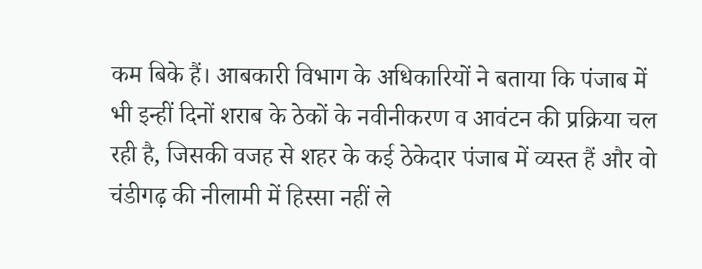कम बिके हैं। आबकारी विभाग के अधिकारियों ने बताया कि पंजाब में भी इन्हीं दिनों शराब के ठेकों के नवीनीकरण व आवंटन की प्रक्रिया चल रही है, जिसकी वजह से शहर के कई ठेकेदार पंजाब में व्यस्त हैं और वो चंडीगढ़ की नीलामी में हिस्सा नहीं ले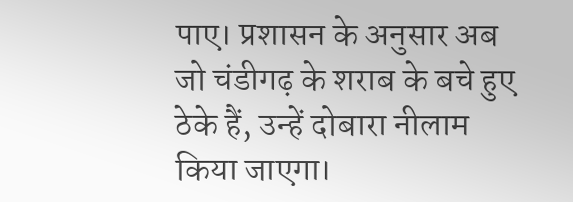पाए। प्रशासन के अनुसार अब जो चंडीगढ़ के शराब के बचे हुए ठेके हैं, उन्हें दोबारा नीलाम किया जाएगा।